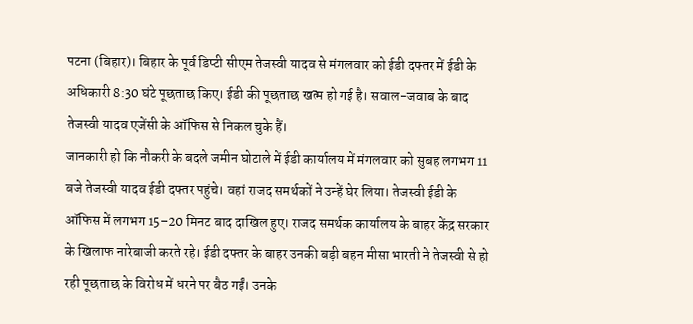पटना (बिहार)। बिहार के पूर्व डिप्टी सीएम तेजस्वी यादव से मंगलवार को ईडी दफ्तर में ईडी के अधिकारी 8:30 घंटे पूछताछ किए। ईडी की पूछताछ खत्म हो गई है। सवाल-जवाब के बाद तेजस्वी यादव एजेंसी के ऑफिस से निकल चुके हैं।
जानकारी हो कि नौकरी के बदले जमीन घोटाले में ईडी कार्यालय में मंगलवार को सुबह लगभग 11 बजे तेजस्वी यादव ईडी दफ्तर पहुंचे। वहां राजद समर्थकों ने उन्हें घेर लिया। तेजस्वी ईडी के ऑफिस में लगभग 15–20 मिनट बाद दाखिल हुए। राजद समर्थक कार्यालय के बाहर केंद्र सरकार के खिलाफ नारेबाजी करते रहे। ईडी दफ्तर के बाहर उनकी बड़ी बहन मीसा भारती ने तेजस्वी से हो रही पूछताछ के विरोध में धरने पर बैठ गईं। उनके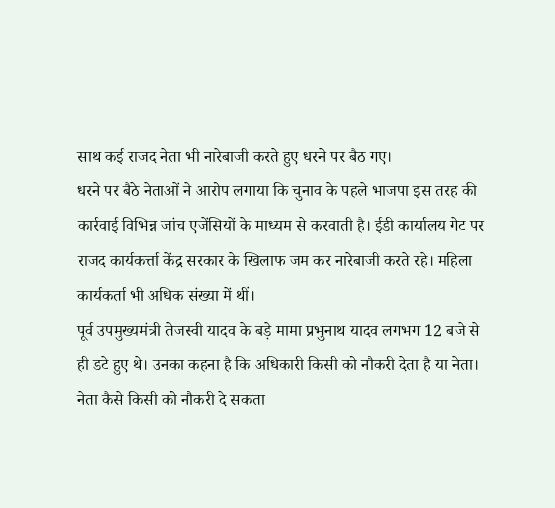साथ कई राजद नेता भी नारेबाजी करते हुए धरने पर बैठ गए।
धरने पर बैठे नेताओं ने आरोप लगाया कि चुनाव के पहले भाजपा इस तरह की कार्रवाई विभिन्न जांच एजेंसियों के माध्यम से करवाती है। ईडी कार्यालय गेट पर राजद कार्यकर्त्ता केंद्र सरकार के खिलाफ जम कर नारेबाजी करते रहे। महिला कार्यकर्ता भी अधिक संख्या में थीं।
पूर्व उपमुख्यमंत्री तेजस्वी यादव के बड़े मामा प्रभुनाथ यादव लगभग 12 बजे से ही डटे हुए थे। उनका कहना है कि अधिकारी किसी को नौकरी देता है या नेता। नेता कैसे किसी को नौकरी दे सकता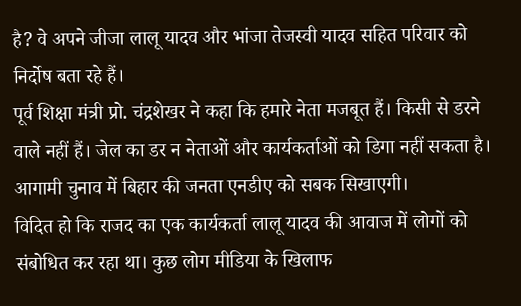है? वे अपने जीजा लालू यादव और भांजा तेजस्वी यादव सहित परिवार को निर्दोष बता रहे हैं।
पूर्व शिक्षा मंत्री प्रो. चंद्रशेखर ने कहा कि हमारे नेता मजबूत हैं। किसी से डरने वाले नहीं हैं। जेल का डर न नेताओं और कार्यकर्ताओं को डिगा नहीं सकता है। आगामी चुनाव में बिहार की जनता एनडीए को सबक सिखाएगी।
विदित हो कि राजद का एक कार्यकर्ता लालू यादव की आवाज में लोगों को संबोधित कर रहा था। कुछ लोग मीडिया के खिलाफ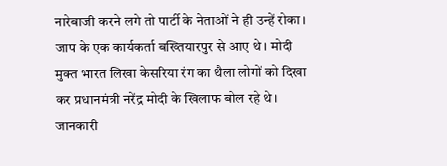नारेबाजी करने लगे तो पार्टी के नेताओं ने ही उन्हें रोका। जाप के एक कार्यकर्ता बख्तियारपुर से आए थे। मोदी मुक्त भारत लिखा केसरिया रंग का थैला लोगों को दिखा कर प्रधानमंत्री नरेंद्र मोदी के खिलाफ बोल रहे थे।
जानकारी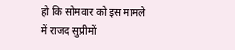हो कि सोमवार को इस मामले में राजद सुप्रीमों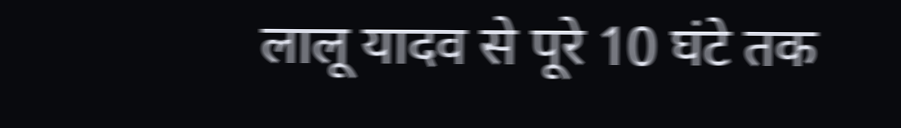लालू यादव से पूरे 10 घंटे तक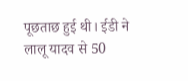पूछताछ हुई थी। ईडी ने लालू यादव से 50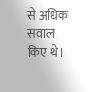से अधिक सवाल किए थे।